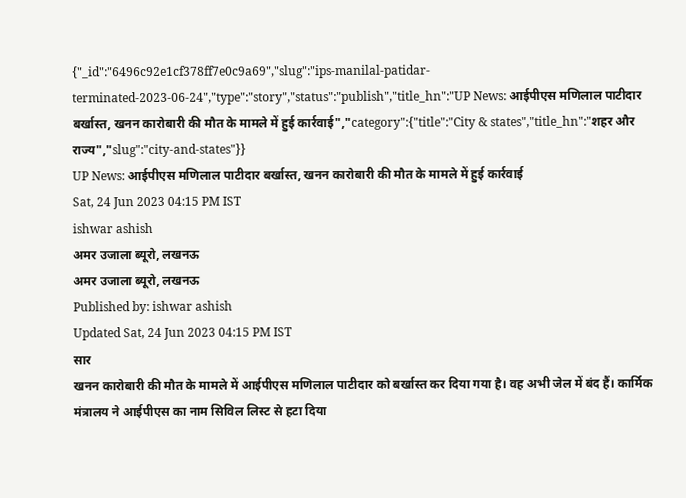{"_id":"6496c92e1cf378ff7e0c9a69","slug":"ips-manilal-patidar-terminated-2023-06-24","type":"story","status":"publish","title_hn":"UP News: आईपीएस मणिलाल पाटीदार बर्खास्त, खनन कारोबारी की मौत के मामले में हुई कार्रवाई","category":{"title":"City & states","title_hn":"शहर और राज्य","slug":"city-and-states"}}
UP News: आईपीएस मणिलाल पाटीदार बर्खास्त, खनन कारोबारी की मौत के मामले में हुई कार्रवाई
Sat, 24 Jun 2023 04:15 PM IST
ishwar ashish
अमर उजाला ब्यूरो, लखनऊ
अमर उजाला ब्यूरो, लखनऊ
Published by: ishwar ashish
Updated Sat, 24 Jun 2023 04:15 PM IST
सार
खनन कारोबारी की मौत के मामले में आईपीएस मणिलाल पाटीदार को बर्खास्त कर दिया गया है। वह अभी जेल में बंद हैं। कार्मिक मंत्रालय ने आईपीएस का नाम सिविल लिस्ट से हटा दिया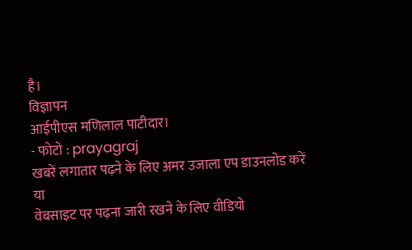है।
विज्ञापन
आईपीएस मणिलाल पाटीदार।
- फोटो : prayagraj
खबरें लगातार पढ़ने के लिए अमर उजाला एप डाउनलोड करें
या
वेबसाइट पर पढ़ना जारी रखने के लिए वीडियो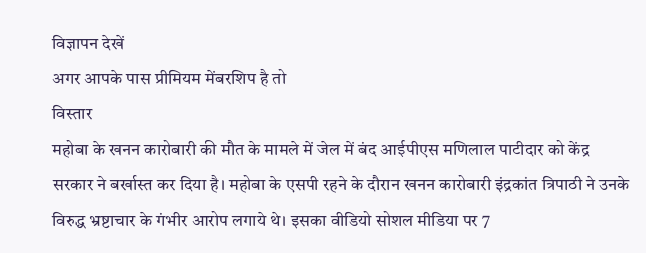विज्ञापन देखें
अगर आपके पास प्रीमियम मेंबरशिप है तो
विस्तार
महोबा के खनन कारोबारी की मौत के मामले में जेल में बंद आईपीएस मणिलाल पाटीदार को केंद्र सरकार ने बर्खास्त कर दिया है। महोबा के एसपी रहने के दौरान खनन कारोबारी इंद्रकांत त्रिपाठी ने उनके विरुद्ध भ्रष्टाचार के गंभीर आरोप लगाये थे। इसका वीडियो सोशल मीडिया पर 7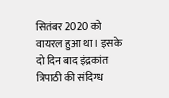सितंबर 2020 को वायरल हुआ था। इसके दो दिन बाद इंद्रकांत त्रिपाठी की संदिग्ध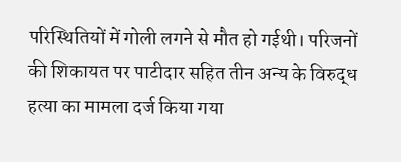परिस्थितियों में गोली लगने से मौत हो गईथी। परिजनों की शिकायत पर पाटीदार सहित तीन अन्य के विरुद्ध हत्या का मामला दर्ज किया गया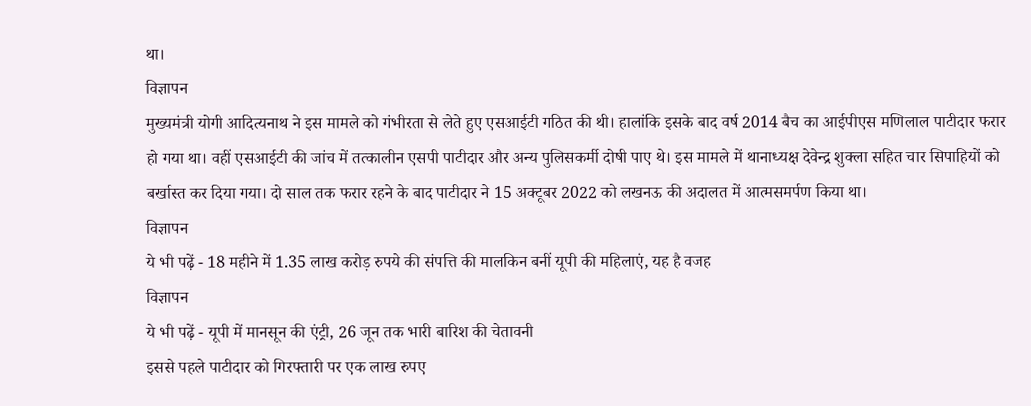था।
विज्ञापन
मुख्यमंत्री योगी आदित्यनाथ ने इस मामले को गंभीरता से लेते हुए एसआईटी गठित की थी। हालांकि इसके बाद वर्ष 2014 बैच का आईपीएस मणिलाल पाटीदार फरार हो गया था। वहीं एसआईटी की जांच में तत्कालीन एसपी पाटीदार और अन्य पुलिसकर्मी दोषी पाए थे। इस मामले में थानाध्यक्ष देवेन्द्र शुक्ला सहित चार सिपाहियों को बर्खास्त कर दिया गया। दो साल तक फरार रहने के बाद पाटीदार ने 15 अक्टूबर 2022 को लखनऊ की अदालत में आत्मसमर्पण किया था।
विज्ञापन
ये भी पढ़ें - 18 महीने में 1.35 लाख करोड़ रुपये की संपत्ति की मालकिन बनीं यूपी की महिलाएं, यह है वजह
विज्ञापन
ये भी पढ़ें - यूपी में मानसून की एंट्री, 26 जून तक भारी बारिश की चेतावनी
इससे पहले पाटीदार को गिरफ्तारी पर एक लाख रुपए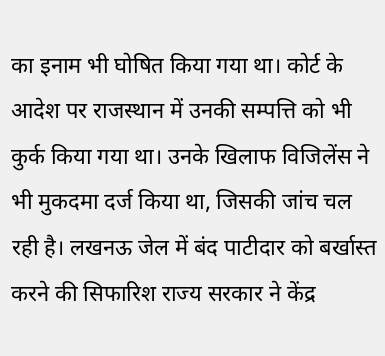का इनाम भी घोषित किया गया था। कोर्ट के आदेश पर राजस्थान में उनकी सम्पत्ति को भी कुर्क किया गया था। उनके खिलाफ विजिलेंस ने भी मुकदमा दर्ज किया था, जिसकी जांच चल रही है। लखनऊ जेल में बंद पाटीदार को बर्खास्त करने की सिफारिश राज्य सरकार ने केंद्र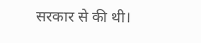सरकार से की थी।